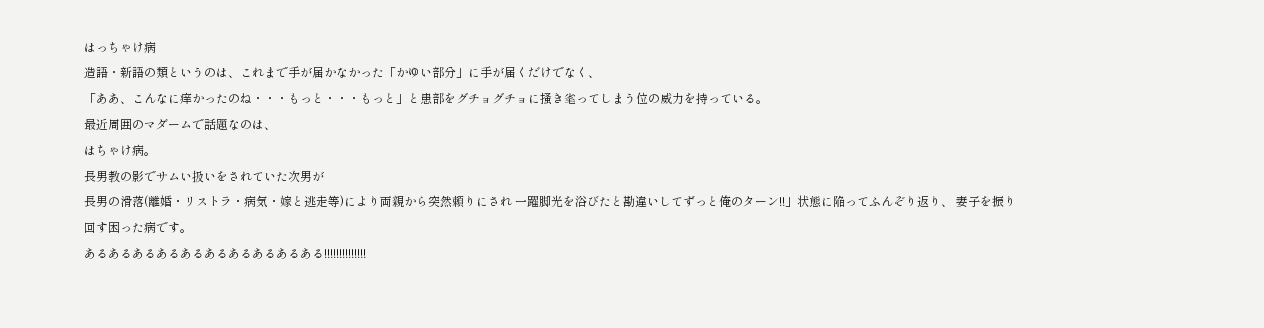はっちゃけ病
造語・新語の類というのは、これまで手が届かなかった「かゆい部分」に手が届くだけでなく、
「ああ、こんなに痒かったのね・・・もっと・・・もっと」と患部をグチョグチョに掻き毟ってしまう位の威力を持っている。
最近周囲のマダームで話題なのは、
はちゃけ病。
長男教の影でサムい扱いをされていた次男が
長男の滑落(離婚・リストラ・病気・嫁と逃走等)により両親から突然頼りにされ 一躍脚光を浴びたと勘違いしてずっと俺のターン!!」状態に陥ってふんぞり返り、 妻子を振り回す困った病です。
あるあるあるあるあるあるあるあるあるある!!!!!!!!!!!!!!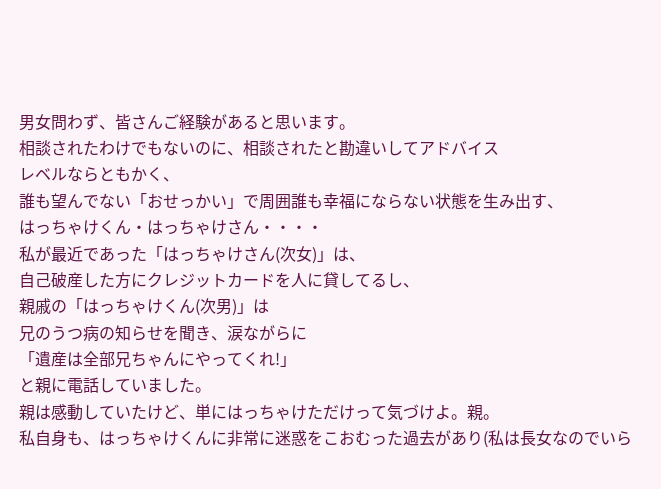男女問わず、皆さんご経験があると思います。
相談されたわけでもないのに、相談されたと勘違いしてアドバイス
レベルならともかく、
誰も望んでない「おせっかい」で周囲誰も幸福にならない状態を生み出す、
はっちゃけくん・はっちゃけさん・・・・
私が最近であった「はっちゃけさん(次女)」は、
自己破産した方にクレジットカードを人に貸してるし、
親戚の「はっちゃけくん(次男)」は
兄のうつ病の知らせを聞き、涙ながらに
「遺産は全部兄ちゃんにやってくれ!」
と親に電話していました。
親は感動していたけど、単にはっちゃけただけって気づけよ。親。
私自身も、はっちゃけくんに非常に迷惑をこおむった過去があり(私は長女なのでいら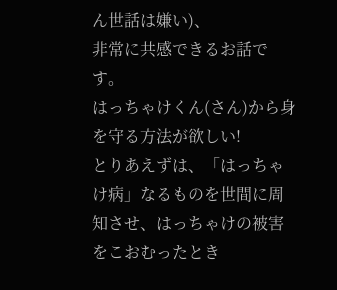ん世話は嫌い)、
非常に共感できるお話です。
はっちゃけくん(さん)から身を守る方法が欲しい!
とりあえずは、「はっちゃけ病」なるものを世間に周知させ、はっちゃけの被害をこおむったとき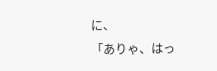に、
「ありゃ、はっ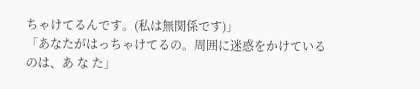ちゃけてるんです。(私は無関係です)」
「あなたがはっちゃけてるの。周囲に迷惑をかけているのは、あ な た」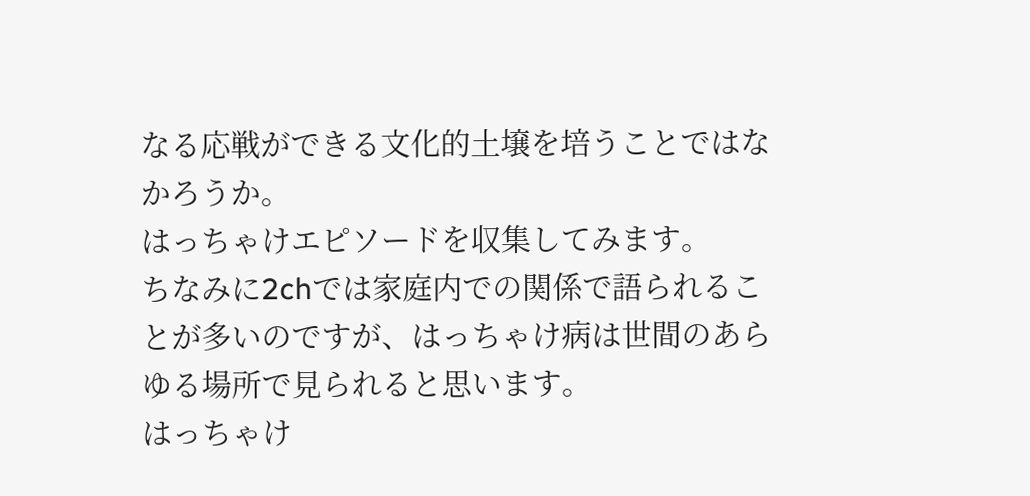なる応戦ができる文化的土壌を培うことではなかろうか。
はっちゃけエピソードを収集してみます。
ちなみに2chでは家庭内での関係で語られることが多いのですが、はっちゃけ病は世間のあらゆる場所で見られると思います。
はっちゃけ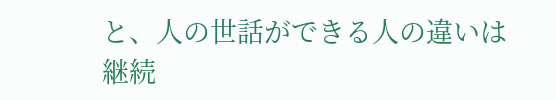と、人の世話ができる人の違いは
継続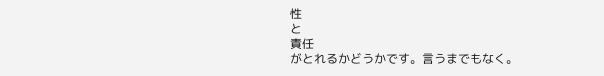性
と
責任
がとれるかどうかです。言うまでもなく。